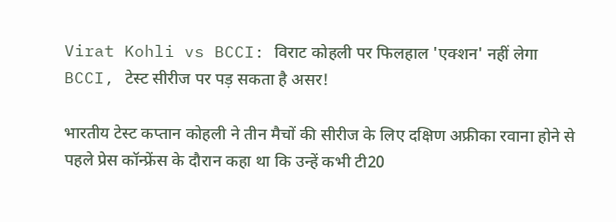Virat Kohli vs BCCI: विराट कोहली पर फिलहाल 'एक्शन' नहीं लेगा BCCI, टेस्ट सीरीज पर पड़ सकता है असर!

भारतीय टेस्ट कप्तान कोहली ने तीन मैचों की सीरीज के लिए दक्षिण अफ्रीका रवाना होने से पहले प्रेस कॉन्फ्रेंस के दौरान कहा था कि उन्हें कभी टी20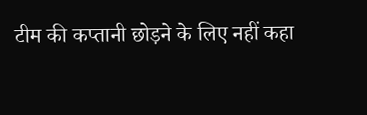टीम की कप्तानी छोड़ने के लिए नहीं कहा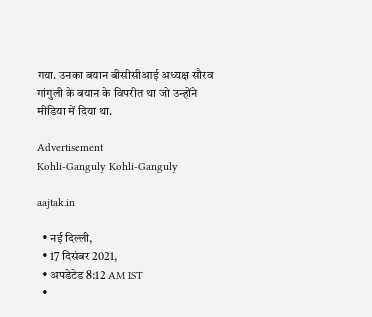गया. उनका बयान बीसीसीआई अध्यक्ष सौरव गांगुली के बयान के विपरीत था जो उन्होंने मीडिया में दिया था.

Advertisement
Kohli-Ganguly Kohli-Ganguly

aajtak.in

  • नई दिल्ली,
  • 17 दिसंबर 2021,
  • अपडेटेड 8:12 AM IST
  •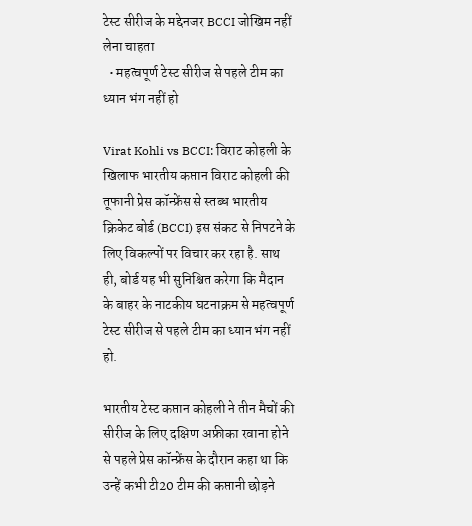टेस्ट सीरीज के मद्देनजर BCCI जोखिम नहीं लेना चाहता
  • महत्वपूर्ण टेस्ट सीरीज से पहले टीम का ध्यान भंग नहीं हो

Virat Kohli vs BCCI: विराट कोहली के खिलाफ भारतीय कप्तान विराट कोहली की तूफानी प्रेस कॉन्फ्रेंस से स्तब्ध भारतीय क्रिकेट बोर्ड (BCCI) इस संकट से निपटने के लिए विकल्पों पर विचार कर रहा है. साथ ही, बोर्ड यह भी सुनिश्चित करेगा कि मैदान के बाहर के नाटकीय घटनाक्रम से महत्वपूर्ण टेस्ट सीरीज से पहले टीम का ध्यान भंग नहीं हो.

भारतीय टेस्ट कप्तान कोहली ने तीन मैचों की सीरीज के लिए दक्षिण अफ्रीका रवाना होने से पहले प्रेस कॉन्फ्रेंस के दौरान कहा था कि उन्हें कभी टी20 टीम की कप्तानी छोड़ने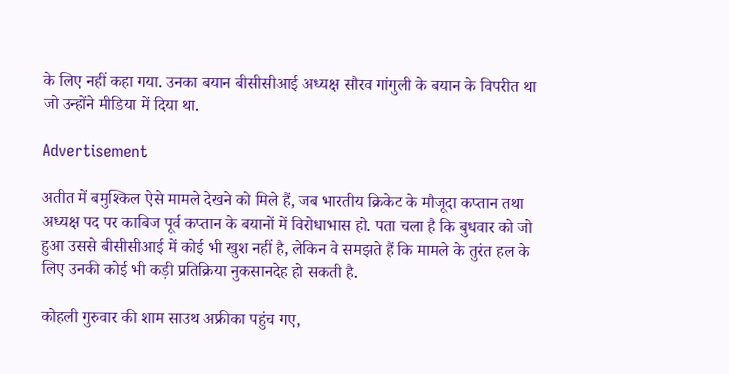के लिए नहीं कहा गया. उनका बयान बीसीसीआई अध्यक्ष सौरव गांगुली के बयान के विपरीत था जो उन्होंने मीडिया में दिया था.

Advertisement

अतीत में बमुश्किल ऐसे मामले देखने को मिले हैं, जब भारतीय क्रिकेट के मौजूदा कप्तान तथा अध्यक्ष पद पर काबिज पूर्व कप्तान के बयानों में विरोधाभास हो. पता चला है कि बुधवार को जो हुआ उससे बीसीसीआई में कोई भी खुश नहीं है, लेकिन वे समझते हैं कि मामले के तुरंत हल के लिए उनकी कोई भी कड़ी प्रतिक्रिया नुकसानदेह हो सकती है.

कोहली गुरुवार की शाम साउथ अफ्रीका पहुंच गए,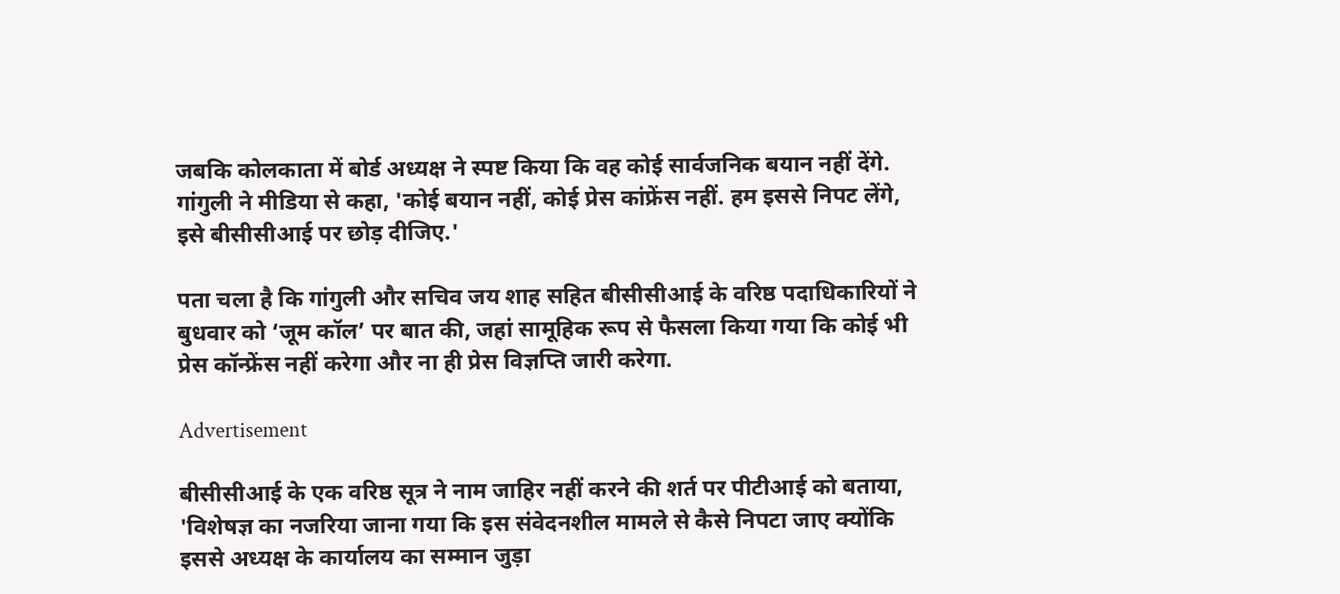जबकि कोलकाता में बोर्ड अध्यक्ष ने स्पष्ट किया कि वह कोई सार्वजनिक बयान नहीं देंगे. गांगुली ने मीडिया से कहा, 'कोई बयान नहीं, कोई प्रेस कांफ्रेंस नहीं. हम इससे निपट लेंगे, इसे बीसीसीआई पर छोड़ दीजिए.'

पता चला है कि गांगुली और सचिव जय शाह सहित बीसीसीआई के वरिष्ठ पदाधिकारियों ने बुधवार को ‘जूम कॉल’ पर बात की, जहां सामूहिक रूप से फैसला किया गया कि कोई भी प्रेस कॉन्फ्रेंस नहीं करेगा और ना ही प्रेस विज्ञप्ति जारी करेगा.

Advertisement

बीसीसीआई के एक वरिष्ठ सूत्र ने नाम जाहिर नहीं करने की शर्त पर पीटीआई को बताया, 'विशेषज्ञ का नजरिया जाना गया कि इस संवेदनशील मामले से कैसे निपटा जाए क्योंकि इससे अध्यक्ष के कार्यालय का सम्मान जुड़ा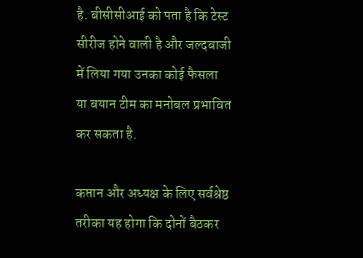है. बीसीसीआई को पता है कि टेस्ट सीरीज होने वाली है और जल्दबाजी में लिया गया उनका कोई फैसला या बयान टीम का मनोबल प्रभावित कर सकता है.

कप्तान और अध्यक्ष के लिए सर्वश्रेष्ठ तरीका यह होगा कि दोनों बैठकर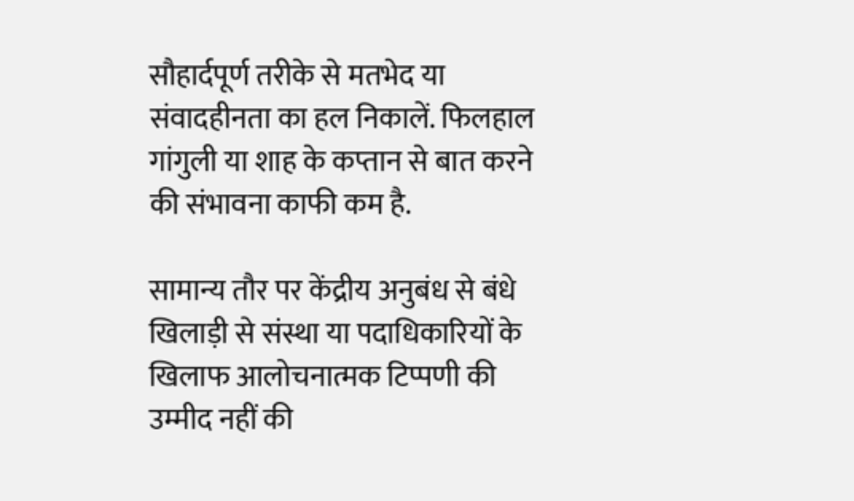सौहार्दपूर्ण तरीके से मतभेद या संवादहीनता का हल निकालें. फिलहाल गांगुली या शाह के कप्तान से बात करने की संभावना काफी कम है.

सामान्य तौर पर केंद्रीय अनुबंध से बंधे खिलाड़ी से संस्था या पदाधिकारियों के खिलाफ आलोचनात्मक टिप्पणी की उम्मीद नहीं की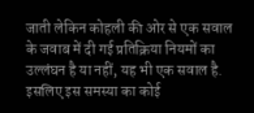जाती लेकिन कोहली की ओर से एक सवाल के जवाब में दी गई प्रतिक्रिया नियमों का उल्लंघन है या नहीं, यह भी एक सवाल है. इसलिए इस समस्या का कोई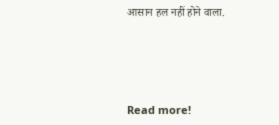आसान हल नहीं होने वाला.






Read more!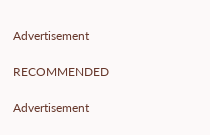Advertisement

RECOMMENDED

Advertisement